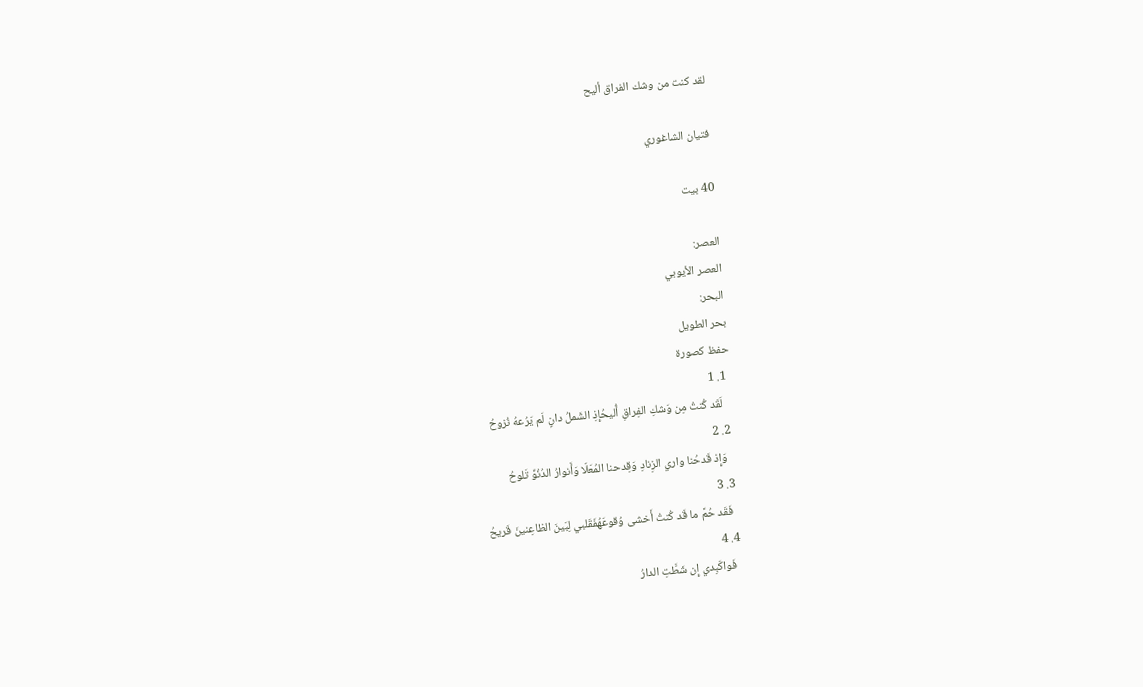لقد كنت من وشك الفراق أليح

فتيان الشاغوري

40 بيت

العصر:
العصر الأيوبي
البحر:
بحر الطويل
حفظ كصورة
  1. 1
    لَقَد كُنتُ مِن وَشكِ الفِراقِ أُليحُإِذِ الشَملُ دانٍ لَم يَرُعهُ نُزوحُ
  2. 2
    وَإِذ قَدحُنا واري الزِنادِ وَقِدحنا المُعَلّا وَأَنوارُ الدُنُوِّ تَلوحُ
  3. 3
    فَقَد حُمَّ ما قَد كُنتُ أَخشى وُقوعَهُفَقَلبي لِبَينَ الظاعِنينَ قَريحُ
  4. 4
    فَواكَبِدي إِن شَطَّتِ الدارُ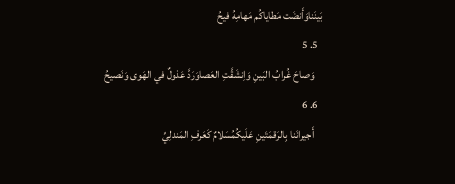بَينَناوَأَنضَت مَطاياكُم مَهامِهُ فيحُ
  5. 5
    وَصاحَ غُرابُ البَينِ وَاِنشَقَّتِ العَصاوَرَدَّ عَذولٌ في الهَوى وَنَصيحُ
  6. 6
    أَجيرانَنا بِالرَقمَتَينِ عَلَيكُمُسَلامٌ كَعَرفِ المَندلِيِّ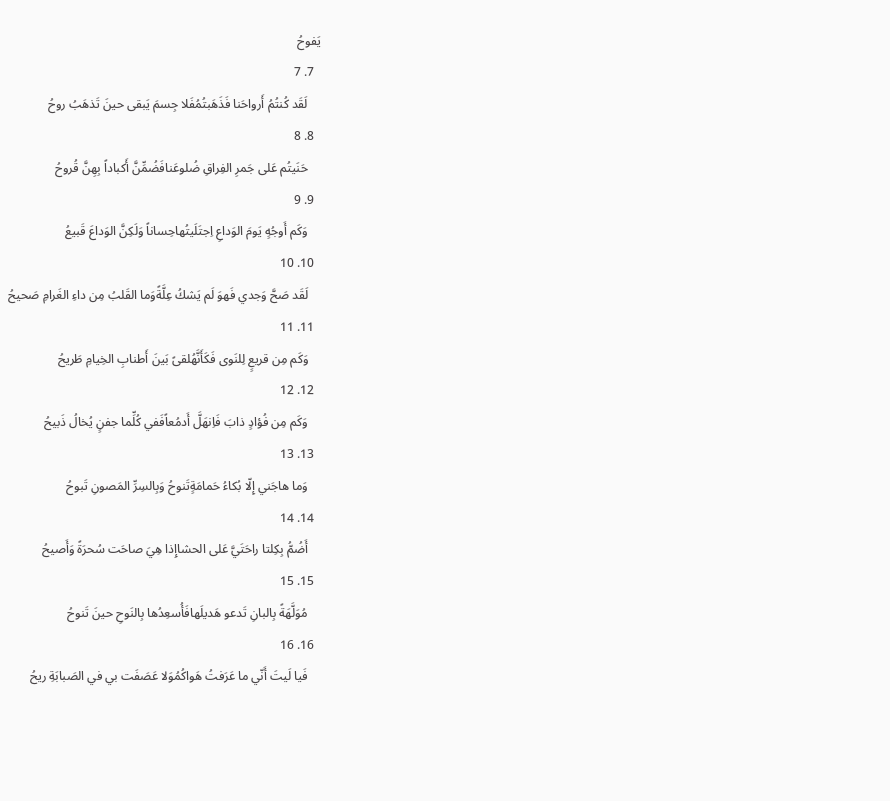يَفوحُ
  7. 7
    لَقَد كُنتُمُ أَرواحَنا فَذَهَبتُمُفَلا جِسمَ يَبقى حينَ تَذهَبُ روحُ
  8. 8
    حَنَيتُم عَلى جَمرِ الفِراقِ ضُلوعَنافَضُمِّنَّ أَكباداً بِهِنَّ قُروحُ
  9. 9
    وَكَم أَوجُهٍ يَومَ الوَداعِ اِجتَلَيتُهاحِساناً وَلَكِنَّ الوَداعَ قَبيعُ
  10. 10
    لَقَد صَحَّ وَجدي فَهوَ لَم يَشكُ عِلَّةًوَما القَلبُ مِن داءِ الغَرامِ صَحيحُ
  11. 11
    وَكَم مِن قريعٍ لِلنَوى فَكَأَنَّهُلقىً بَينَ أَطنابِ الخِيامِ طَريحُ
  12. 12
    وَكَم مِن فُؤادٍ ذابَ فَاِنهَلَّ أَدمُعاًفَفي كُلِّما جفنٍ يُخالُ ذَبيحُ
  13. 13
    وَما هاجَني إِلّا بُكاءُ حَمامَةٍتَنوحُ وَبِالسِرِّ المَصونِ تَبوحُ
  14. 14
    أَضُمُّ بِكِلتا راحَتَيَّ عَلى الحشاإِذا هِيَ صاحَت سُحرَةً وَأَصيحُ
  15. 15
    مُوَلَّهَةً بِالبانِ تَدعو هَديلَهافَأُسعِدُها بِالنَوحِ حينَ تَنوحُ
  16. 16
    فَيا لَيتَ أَنّي ما عَرَفتُ هَواكُمُوَلا عَصَفَت بي في الصَبابَةِ ريحُ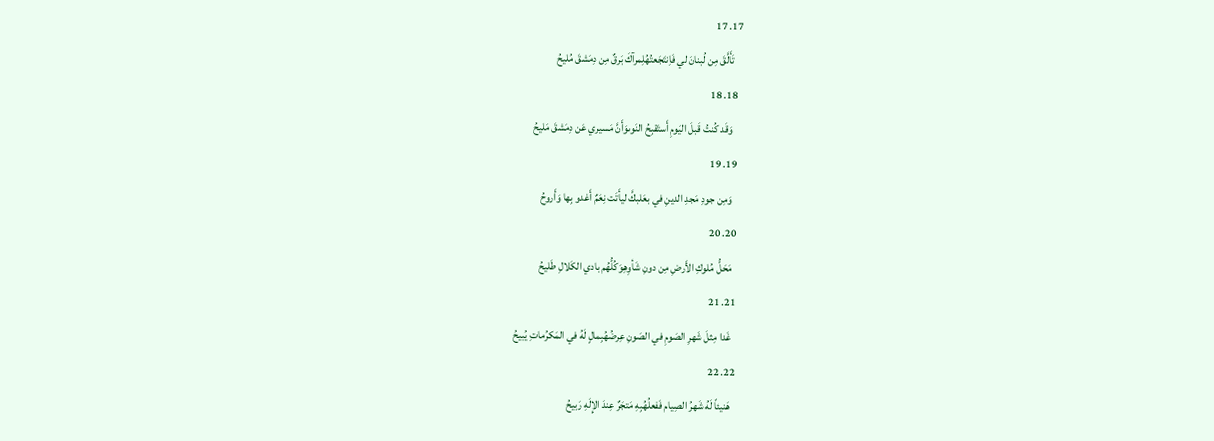17. 17
    تَأَلَّقَ مِن لُبنانَ لي فَاِنتَجَعتُهُلِمرآكَ بَرقٌ مِن دِمَشقَ مُليحُ
  18. 18
    وَقَد كُنتُ قَبلَ اليَومِ أَستَقبِحُ النَوىوَأَنَّ مَسيري عَن دِمَشقَ مَليحُ
  19. 19
    وَمِن جودِ مَجدِ الدينِ في بعَلبكَّ ليأَتَت نِعَمٌ أَغدو بِها وَأَروحُ
  20. 20
    مَحَلُّ مُلوكِ الأَرضِ مِن دونِ شَأوِهِوَكُلُّهُم بادي الكَلالِ طَليحُ
  21. 21
    غَدا مِثلَ شَهرِ الصَومِ في الصَونِ عِرضُهُبِمالٍ لَهُ في المَكرُماتِ يُبيحُ
  22. 22
    هَنيئاً لَهُ شَهرُ الصِيام فَفعلُهُبِهِ مَتجَرٌ عِندَ الإِلَهِ رَبيحُ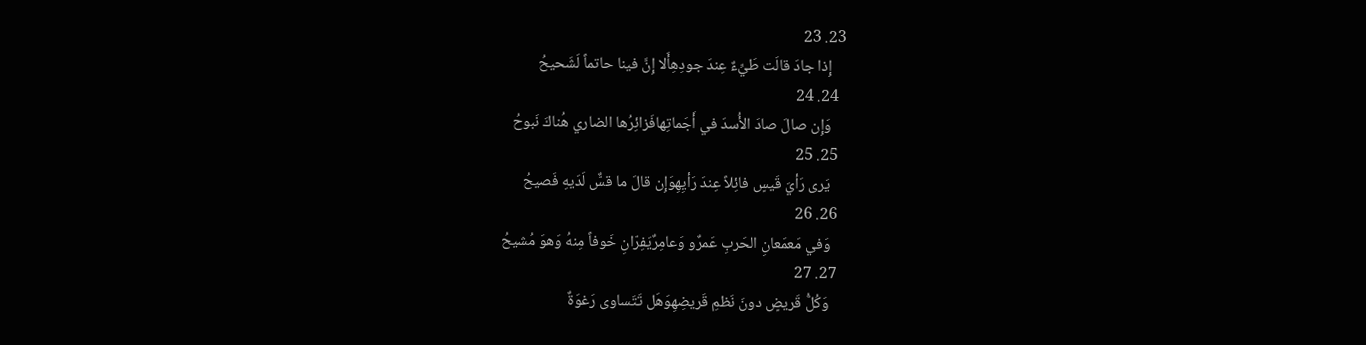23. 23
    إِذا جادَ قالَت طَيِّءٌ عِندَ جودِهِأَلا إِنَّ فينا حاتماً لَشَحيحُ
  24. 24
    وَإِن صالَ صادَ الأُسدَ في أَجَماتِهافَزائِرُها الضاري هُناكَ نَبوحُ
  25. 25
    يَرى رَأيَ قَيسٍ فائِلاً عِندَ رَأيِهِوَإِن قالَ ما قسٌّ لَدَيهِ فَصيحُ
  26. 26
    وَفي مَعمَعانِ الحَربِ عَمرٌو وَعامِرٌيَفِرّانِ خَوفاً مِنهُ وَهوَ مُشيحُ
  27. 27
    وَكُلُّ قَريضٍ دونَ نَظمِ قَريضِهِوَهَل تَتَساوى رَغوَةٌ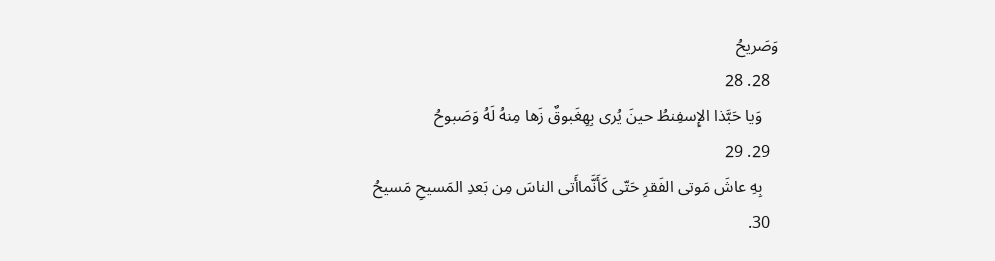وَصَريحُ
  28. 28
    وَيا حَبَّذا الإِسفِنطُ حينَ يُرى بِهِغَبوقٌ زَها مِنهُ لَهُ وَصَبوحُ
  29. 29
    بِهِ عاشَ مَوتى الفَقرِ حَتّى كَأَنَّماأَتى الناسَ مِن بَعدِ المَسيحِ مَسيحُ
  30.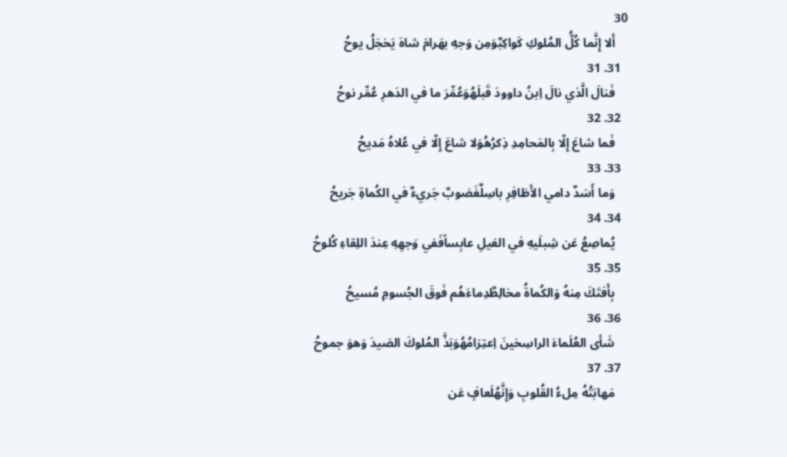30
    أَلا إِنَّما كُلُّ المُلوكِ كَواكِبٌوَمِن وَجهِ بهَرامَ شاهَ يَخجَلُ يوحُ
  31. 31
    فَنالَ الَّذي نالَ اِبنُ داوودَ قَبلَهُوَعُمِّرَ ما في الدَهرِ عُمِّر نوحُ
  32. 32
    فَما شاعَ إِلّا بِالمَحامِدِ ذِكرُهُوَلا شاعَ إِلّا في عُلاهُ مَديحُ
  33. 33
    وَما أَسَدٌ دامي الأَظافِرِ باسِلٌغَضوبٌ جَريءٌ في الكُماةِ جَريحُ
  34. 34
    يُماصِعُ عَن شِبلَيهِ في الغيلِ عابِساًفَفي وَجهِهِ عِندَ اللِقاءِ كُلوحُ
  35. 35
    بِأَفتَكَ مِنهُ وَالكُماةُ مخالِطٌدِماءَهُم فَوقَ الجُسومِ مُسيحُ
  36. 36
    شَأى العُلَماءَ الراسِخينَ اِعتِزامُهُوَبَذَّ المُلوكَ الصَيدَ وَهوَ جموحُ
  37. 37
    مَهابَتُهُ مِلءُ القُلوبِ وَإِنَّهُلَعافٍ عَن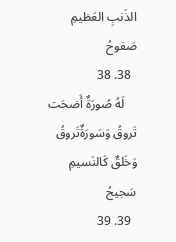الذَنبِ العَظيمِ صَفوحُ
  38. 38
    لَهُ صُورَةٌ أَضحَت تَروقُ وَسَورَةٌتَروقُ وَخَلقٌ كَالنَسيمِ سَجيحُ
  39. 39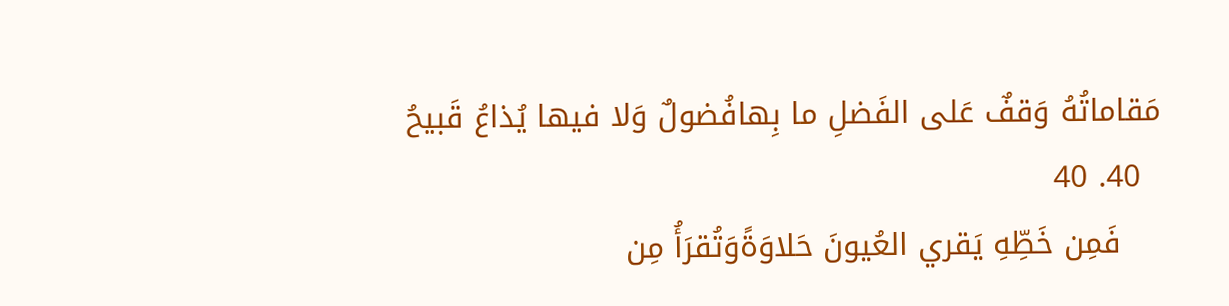مَقاماتُهُ وَقفٌ عَلى الفَضلِ ما بِهافُضولٌ وَلا فيها يُذاعُ قَبيحُ
  40. 40
    فَمِن خَطِّهِ يَقري العُيونَ حَلاوَةًوَتُقرَأُ مِن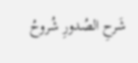شَرحِ الصُدورِ شُروحُ